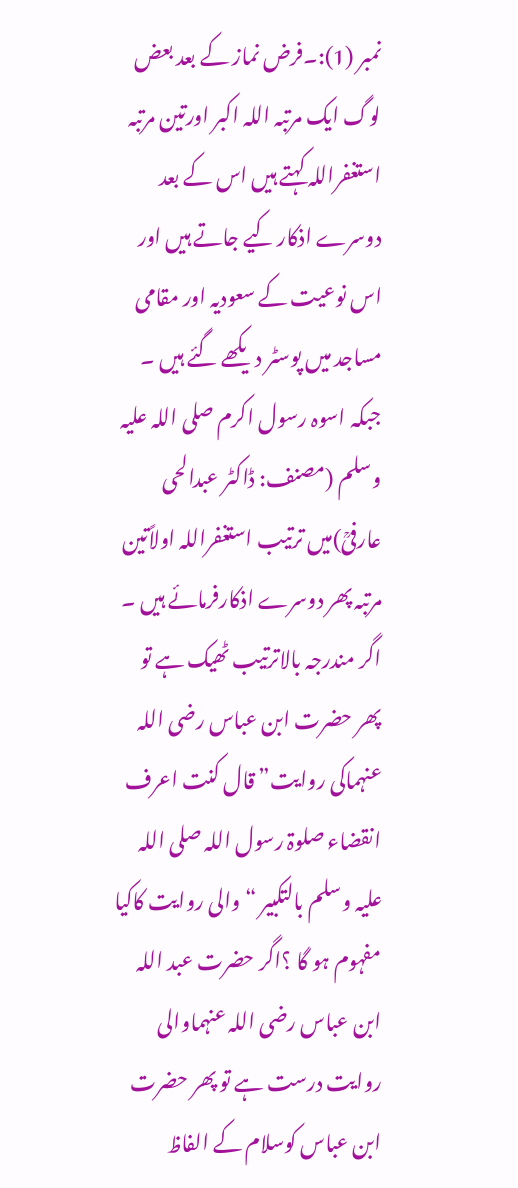نمبر (1):۔فرض نماز کے بعد بعض لوگ ایک مرتبہ اللہ اکبر اورتین مرتبہ استغفراللہ کہتے ہیں اس کے بعد دوسرے اذکار کیے جاتے ہیں اور اس نوعیت کے سعودیہ اور مقامی مساجد میں پوسٹر دیکھے گئے ہیں ۔ جبکہ اسوہ رسول اکرم صلی اللہ علیہ وسلم (مصنف: ڈاکٹر عبدالحی عارفیؒ)میں ترتیب استغفراللہ اولاًتین مرتبہ پھر دوسرے اذکارفرمائے ہیں ۔ اگر مندرجہ بالاترتیب ٹھیک ہے تو پھر حضرت ابن عباس رضی اللہ عنہماکی روایت” قال کنت اعرف انقضاء صلوۃ رسول اللہ صلی اللہ علیہ وسلم بالتکبیر “والی روایت کاکیا مفہوم ہو گا ؟اگر حضرت عبد اللہ ابن عباس رضی اللہ عنہماوالی روایت درست ہے تو پھر حضرت ابن عباس کوسلام کے الفاظ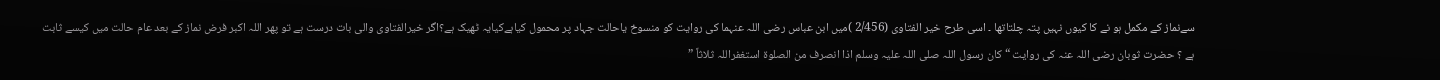سےنماز کے مکمل ہو نے کا کیوں نہیں پتہ چلتاتھا ۔ اسی طرح خیر الفتاوی (2/456 )میں ابن عباس رضی اللہ عنہما کی روایت کو منسوخ یاحالت جہاد پر محمول کیاہےکیایہ ٹھیک ہے؟اگر خیرالفتاوی والی بات درست ہے تو پھر اللہ اکبر فرض نماز کے بعد عام حالت میں کیسے ثابت ہے ؟ حضرت ثوبان رضی اللہ عنہ کی روایت “کان رسول اللہ صلی اللہ علیہ وسلم اذا انصرف من الصلوۃ استغفراللہ ثلاثاً ”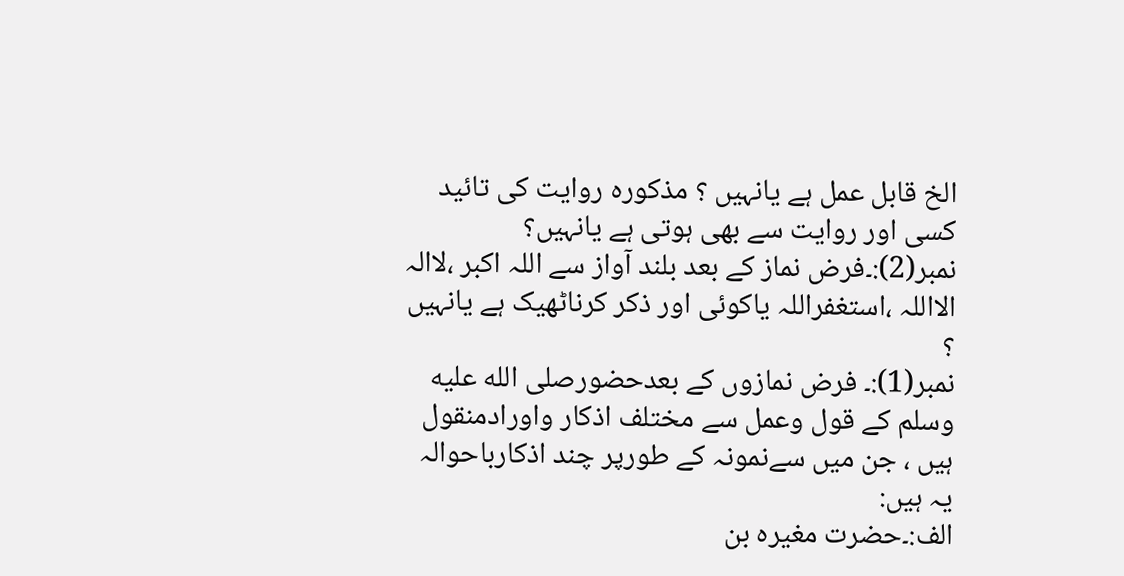الخ قابل عمل ہے یانہیں ؟ مذکورہ روایت کی تائید کسی اور روایت سے بھی ہوتی ہے یانہیں؟
نمبر(2):۔فرض نماز کے بعد بلند آواز سے اللہ اکبر ،لاالہ الااللہ ،استغفراللہ یاکوئی اور ذکر کرناٹھیک ہے یانہیں ؟
نمبر(1):۔ فرض نمازوں کے بعدحضورصلى الله عليه وسلم کے قول وعمل سے مختلف اذکار واورادمنقول ہیں ، جن میں سےنمونہ کے طورپر چند اذکارباحوالہ یہ ہیں:
الف:۔حضرت مغیرہ بن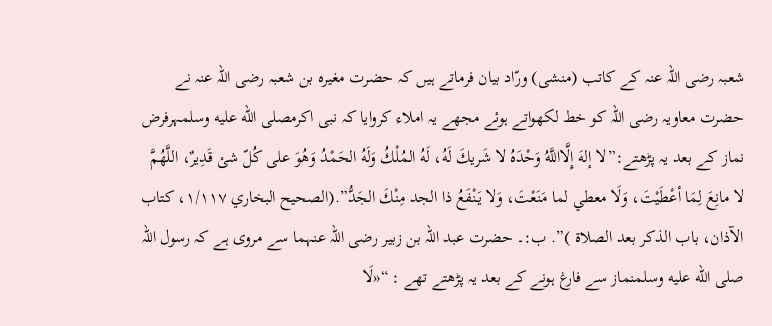شعبہ رضی اللہ عنہ کے کاتب (منشی) ورّاد بیان فرماتے ہیں کہ حضرت مغیرہ بن شعبہ رضی اللہ عنہ نے حضرت معاویہ رضی اللہ کو خط لکھواتے ہوئے مجھے یہ املاء کروایا کہ نبی اکرمصلى الله عليه وسلمہرفرض نماز کے بعد یہ پڑھتے:”لا إلهَ إِلَّااللَّهُ وَحْدَهُ لا شَريكَ لَهُ، لَهُ المُلْكُ وَلَهُ الحَمْدُ وَهُوَ على كُلّ شئ قَدِيرٌ، اللَّهُمَّ لا مانِعَ لِمَا أعْطَيْتَ، وَلَا معطي لما مَنَعْتَ، وَلا يَنْفَعُ ذا الجد مِنْكَ الجَدُّ”.(الصحیح البخاري ۱/۱۱۷، كتاب الآذان، باب الذكر بعد الصلاة )”. ب:۔ حضرت عبد اللہ بن زبیر رضی اللہ عنہما سے مروی ہے کہ رسول اللہ صلى الله عليه وسلمنماز سے فارغ ہونے کے بعد یہ پڑھتے تھے : “«لَا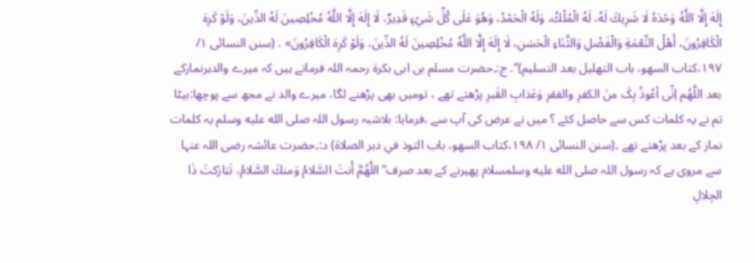إِلَهَ إِلَّا اللَّهُ وَحْدَهُ لَا شَرِيكَ لَهُ، لَهُ الْمُلْكُ، وَلَهُ الْحَمْدُ، وَهُوَ عَلَى كُلِّ شَيْءٍ قَدِيرٌ، لَا إِلَهَ إِلَّا اللَّهُ مُخْلِصِينَ لَهُ الدِّينَ، وَلَوْ كَرِهَ الْكَافِرُونَ، أَهْلُ النِّعْمَةِ وَالْفَضْلِ وَالثَّنَاءِ الْحَسَنِ، لَا إِلَهَ إِلَّا اللَّهُ مُخْلِصِينَ لَهُ الدِّينَ، وَلَوْ كَرِهَ الْكَافِرُونَ» . (سنن النسائی ۱/ ۱۹۷،كتاب السهو، باب التهليل بعد التسليم)”. ج:۔حضرت مسلم بن ابی بكرة رحمہ اللہ فرماتے ہیں کہ میرے والدہرنمازکے بعد اللّٰھُم اِنِّی أعُوذُ بِکَ منَ الکفرِ والفقرِ وَعَذابِ القَبرِ پڑھتے تھے ، تومیں بھی پڑھنے لگا، میرے والد نے مجھ سے پوچھا:بیٹا تم نے یہ کلمات کس سے حاصل کئے ؟ میں نے عرض کی آپ سے ،فرمایا: بلاشبہ رسول اللہ صلى الله عليه وسلم یہ کلمات نماز کے بعد پڑھتے تھے ۔(سنن النسائی ۱/ ۱۹۸،كتاب السهو، باب التوذ في دبر الصلاة) د:۔حضرت عائشہ رضی اللہ عنہا سے مروی ہے کہ رسول اللہ صلى الله عليه وسلمسلام پھیرنے کے بعد صرف” اللّٰهُمَّ أَنتَ السَّلامُ وَمنكَ السَّلامُ، تَبَارَكتَ ذَا الجِلالِ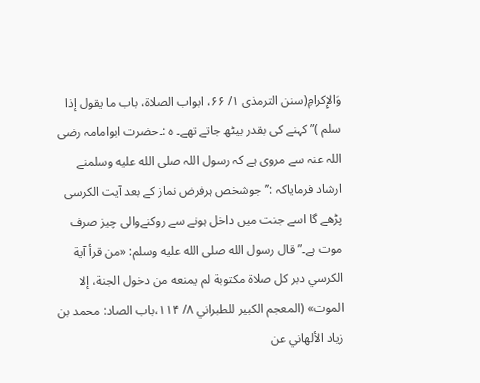وَالإِكرامِ(سنن الترمذی ۱/ ۶۶، ابواب الصلاة، باب ما يقول إذا سلم )” کہنے کی بقدر بیٹھ جاتے تھے۔ ہ :۔حضرت ابوامامہ رضی اللہ عنہ سے مروی ہے کہ رسول اللہ صلى الله عليه وسلمنے ارشاد فرمایاکہ :’’جوشخص ہرفرض نماز کے بعد آیت الکرسی پڑھے گا اسے جنت میں داخل ہونے سے روکنےوالی چیز صرف موت ہے۔” قال رسول الله صلى الله عليه وسلم: «من قرأ آية الكرسي دبر كل صلاة مكتوبة لم يمنعه من دخول الجنة، إلا الموت» (المعجم الكبير للطبراني ۸/ ۱۱۴،باب الصاد: محمد بن زياد الألهاني عن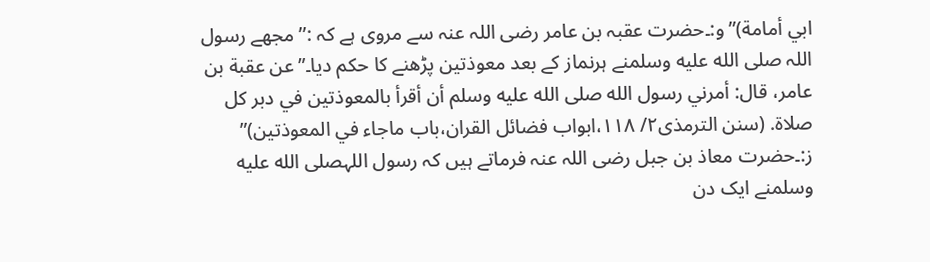ابي أمامة)” و:۔حضرت عقبہ بن عامر رضی اللہ عنہ سے مروی ہے کہ :’’مجھے رسول اللہ صلى الله عليه وسلمنے ہرنماز کے بعد معوذتین پڑھنے کا حکم دیا۔”عن عقبة بن عامر، قال: أمرني رسول الله صلى الله عليه وسلم أن أقرأ بالمعوذتين في دبر كل صلاة. (سنن الترمذی۲/ ۱۱۸،ابواب فضائل القران،باب ماجاء في المعوذتين)” ز:۔حضرت معاذ بن جبل رضی اللہ عنہ فرماتے ہیں کہ رسول اللہصلى الله عليه وسلمنے ایک دن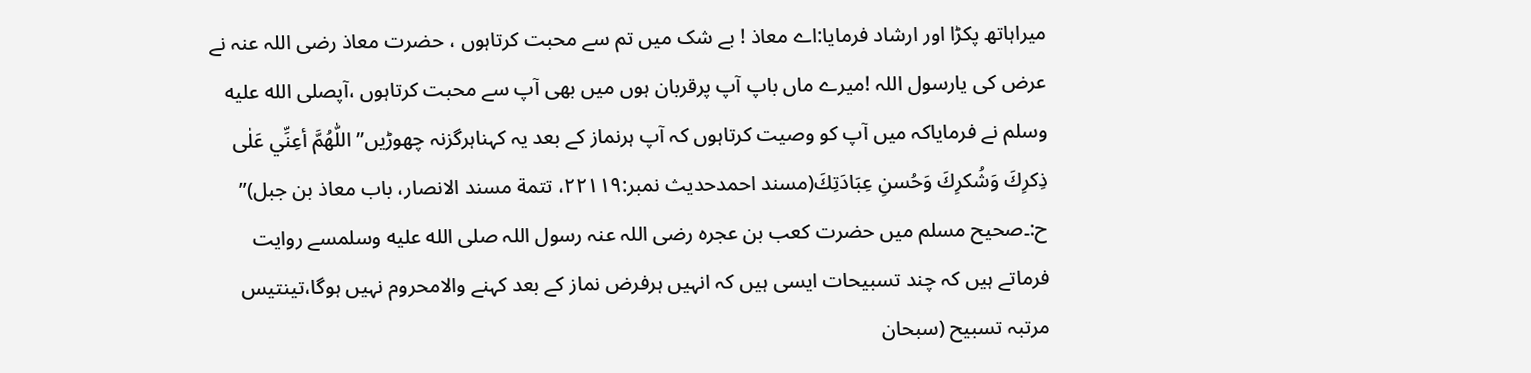میراہاتھ پکڑا اور ارشاد فرمایا:اے معاذ ! بے شک میں تم سے محبت کرتاہوں ، حضرت معاذ رضی اللہ عنہ نے عرض کی یارسول اللہ !میرے ماں باپ آپ پرقربان ہوں میں بھی آپ سے محبت کرتاہوں ،آپصلى الله عليه وسلم نے فرمایاکہ میں آپ کو وصیت کرتاہوں کہ آپ ہرنماز کے بعد یہ کہناہرگزنہ چھوڑیں” اللّٰهُمَّ أعِنِّي عَلٰى ذِكرِكَ وَشُكرِكَ وَحُسنِ عِبَادَتِكَ(مسند احمدحدیث نمبر:۲۲۱۱۹، تتمة مسند الانصار، باب معاذ بن جبل)” ح:۔صحیح مسلم میں حضرت کعب بن عجرہ رضی اللہ عنہ رسول اللہ صلى الله عليه وسلمسے روایت فرماتے ہیں کہ چند تسبیحات ایسی ہیں کہ انہیں ہرفرض نماز کے بعد کہنے والامحروم نہیں ہوگا،تینتیس مرتبہ تسبیح (سبحان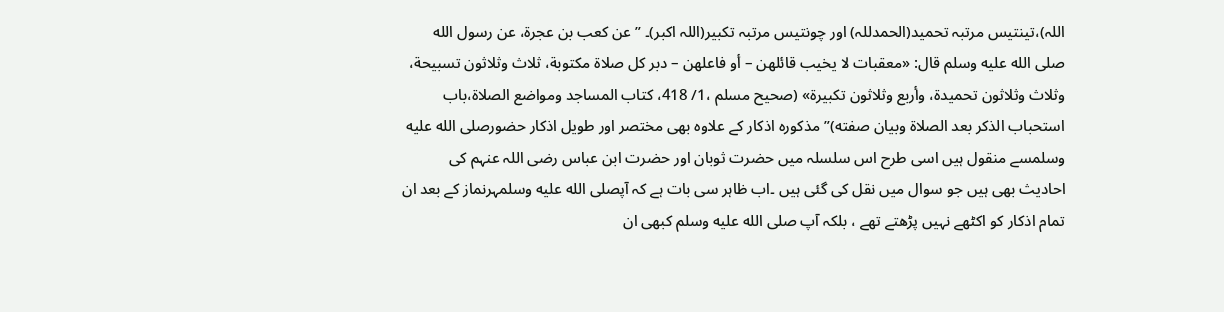اللہ)،تینتیس مرتبہ تحمید(الحمدللہ) اور چونتیس مرتبہ تکبیر(اللہ اکبر)۔ ” عن كعب بن عجرة، عن رسول الله صلى الله عليه وسلم قال: «معقبات لا يخيب قائلهن – أو فاعلهن – دبر كل صلاة مكتوبة، ثلاث وثلاثون تسبيحة، وثلاث وثلاثون تحميدة، وأربع وثلاثون تكبيرة» (صحيح مسلم ،1/ 418، كتاب المساجد ومواضع الصلاة،باب استحباب الذكر بعد الصلاة وبيان صفته)” مذکورہ اذکار کے علاوہ بھی مختصر اور طویل اذکار حضورصلى الله عليه وسلمسے منقول ہیں اسی طرح اس سلسلہ میں حضرت ثوبان اور حضرت ابن عباس رضی اللہ عنہم کی احادیث بھی ہیں جو سوال میں نقل کی گئی ہیں ۔اب ظاہر سی بات ہے کہ آپصلى الله عليه وسلمہرنماز کے بعد ان تمام اذکار کو اکٹھے نہیں پڑھتے تھے ، بلکہ آپ صلى الله عليه وسلم کبھی ان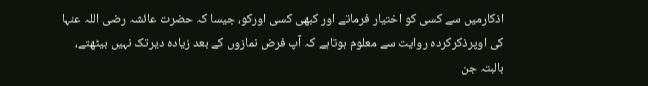اذکارمیں سے کسی کو اختیار فرماتے اور کبھی کسی اورکو، جیسا کہ حضرت عائشہ رضی اللہ عنہا کی اوپرذکرکردہ روایت سے معلوم ہوتاہے کہ آپ فرض نمازوں کے بعد زیادہ دیرتک نہیں بیٹھتے، بالبتہ جن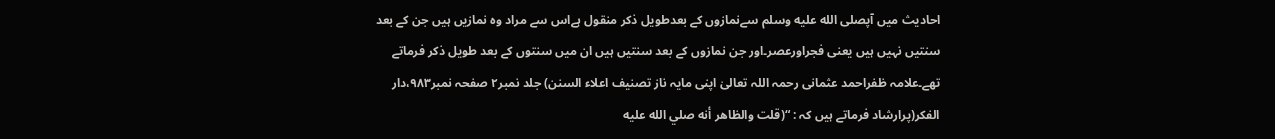احادیث میں آپصلى الله عليه وسلم سےنمازوں کے بعدطویل ذکر منقول ہےاس سے مراد وہ نمازیں ہیں جن کے بعد سنتیں نہیں ہیں یعنی فجراورعصر۔اور جن نمازوں کے بعد سنتیں ہیں ان میں سنتوں کے بعد طویل ذکر فرماتے تھے۔علامہ ظفراحمد عثمانی رحمہ اللہ تعالیٰ اپنی مایہ ناز تصنیف اعلاء السنن) جلد نمبر۲ صفحہ نمبر۹۸۳،دار الفكر(پرارشاد فرماتے ہیں کہ : “(قلت والظاهر أنه صلي الله عليه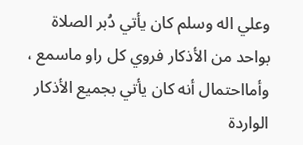وعلي اله وسلم كان يأتي دُبر الصلاة بواحد من الأذكار فروي كل راو ماسمع ، وأمااحتمال أنه كان يأتي بجميع الأذكار الواردة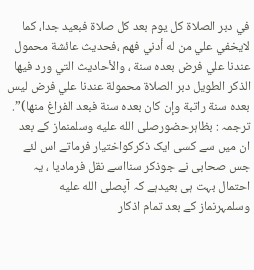في دبر الصلاة كل يوم بعد كل صلاة فبعيد جدا، كما لايخفي علي من له أدني فهم ،فحديث عائشة محمول عندنا علي فرض بعده سنة ، والأحاديث التي ورد فيها الذكر الطويل دبر الصلاة محمولة عندنا علي فرض ليس بعده سنة راتبة وإن كان بعده سنة فبعد الفراغ منها)”. ترجمہ : بظاہرحضورصلى الله عليه وسلمنماز کے بعد ان میں سے کسی ایک ذکرکواختیار فرماتے اس لئے جس صحابی نے جوذکر سنااسے نقل فرمادیا ، یہ احتمال بہت ہی بعیدہے کہ آپصلى الله عليه وسلمہرنماز کے بعد تمام اذکار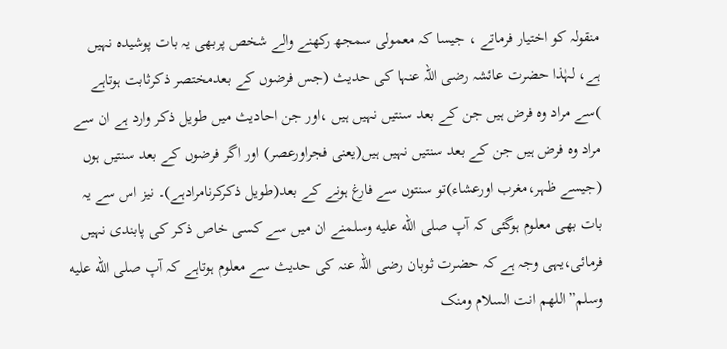منقولہ کو اختیار فرماتے ، جیسا کہ معمولی سمجھ رکھنے والے شخص پربھی یہ بات پوشیدہ نہیں ہے، لہٰذا حضرت عائشہ رضی اللہ عنہا کی حدیث (جس فرضوں کے بعدمختصر ذکرثابت ہوتاہے )سے مراد وہ فرض ہیں جن کے بعد سنتیں نہیں ہیں ،اور جن احادیث میں طویل ذکر وارد ہے ان سے مراد وہ فرض ہیں جن کے بعد سنتیں نہیں ہیں(یعنی فجراورعصر) اور اگر فرضوں کے بعد سنتیں ہوں (جیسے ظہر،مغرب اورعشاء)تو سنتوں سے فارغ ہونے کے بعد(طویل ذکرکرنامرادہے)۔ نیز اس سے یہ بات بھی معلوم ہوگئی کہ آپ صلى الله عليه وسلمنے ان میں سے کسی خاص ذکر کی پابندی نہیں فرمائی،یہی وجہ ہے کہ حضرت ثوبان رضی اللہ عنہ کی حدیث سے معلوم ہوتاہے کہ آپ صلى الله عليه وسلم”اللھم انت السلام ومنک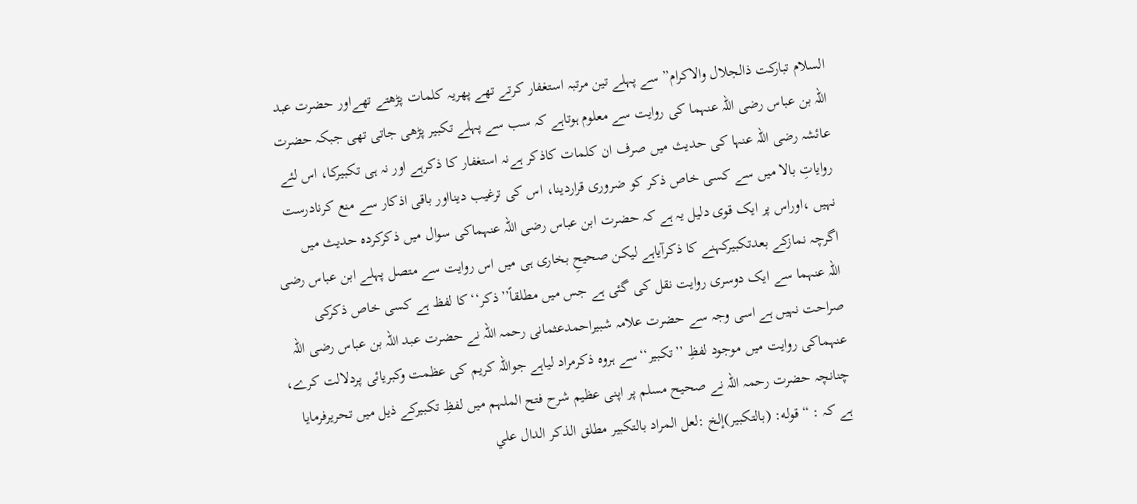السلام تبارکت ذالجلال والاکرام” سے پہلے تین مرتبہ استغفار کرتے تھے پھریہ کلمات پڑھتے تھےاور حضرت عبد اللہ بن عباس رضی اللہ عنہما کی روایت سے معلوم ہوتاہے کہ سب سے پہلے تکبیر پڑھی جاتی تھی جبکہ حضرت عائشہ رضی اللہ عنہا کی حدیث میں صرف ان کلمات کاذکر ہےنہ استغفار کا ذکرہے اور نہ ہی تکبیرکا، اس لئے روایاتِ بالا میں سے کسی خاص ذکر کو ضروری قراردینا، اس کی ترغیب دینااور باقی اذکار سے منع کرنادرست نہیں ،اوراس پر ایک قوی دلیل یہ ہے کہ حضرت ابن عباس رضی اللہ عنہماکی سوال میں ذکرکردہ حدیث میں اگرچہ نمازکے بعدتکبیرکہنے کا ذکرآیاہے لیکن صحیحِ بخاری ہی میں اس روایت سے متصل پہلے ابن عباس رضی اللہ عنہما سے ایک دوسری روایت نقل کی گئی ہے جس میں مطلقاً’’ذکر‘‘کا لفظ ہے کسی خاص ذکرکی صراحت نہیں ہے اسی وجہ سے حضرت علامہ شبیراحمدعثمانی رحمہ اللہ نے حضرت عبد اللہ بن عباس رضی اللہ عنہماکی روایت میں موجود لفظِ ’’تکبیر‘‘سے ہروہ ذکرمراد لیاہے جواللہ کریم کی عظمت وکبریائی پردلالت کرے، چنانچہ حضرت رحمہ اللہ نے صحیح مسلم پر اپنی عظیم شرح فتح الملہم میں لفظِ تکبیرکے ذیل میں تحریرفرمایا ہے کہ : “قوله: (بالتكبير)إلخ :لعل المراد بالتكبير مطلق الذكر الدال علي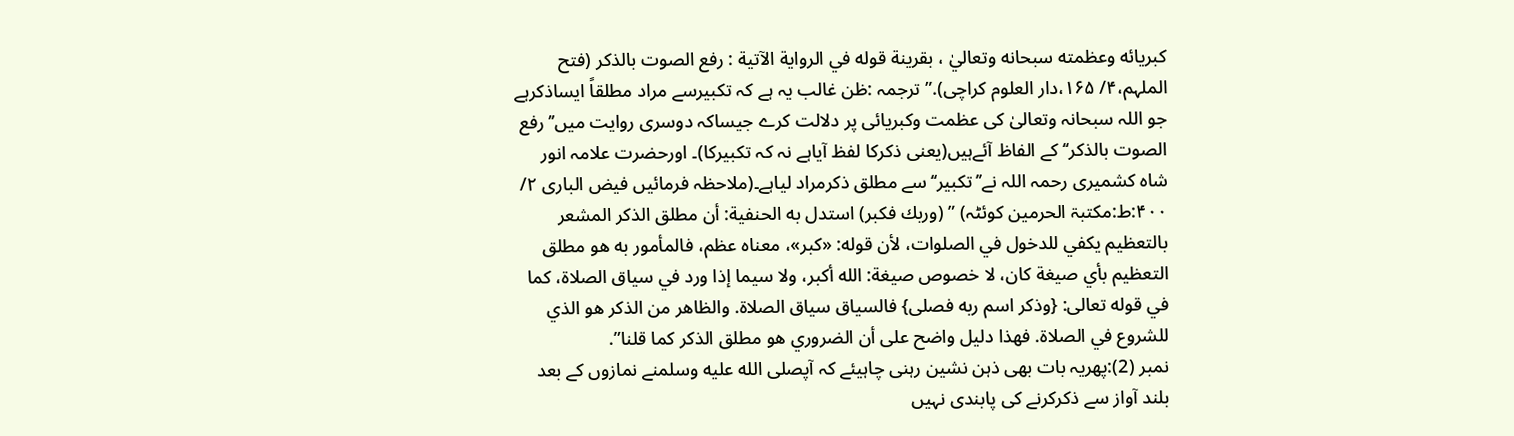كبريائه وعظمته سبحانه وتعاليٰ ، بقرينة قوله في الرواية الآتية : رفع الصوت بالذكر (فتح الملہم،۴/ ۱۶۵،دار العلوم کراچی).” ترجمہ :ظن غالب یہ ہے کہ تکبیرسے مراد مطلقاً ایساذکرہے جو اللہ سبحانہ وتعالیٰ کی عظمت وکبریائی پر دلالت کرے جیساکہ دوسری روایت میں’’ رفع الصوت بالذکر‘‘کے الفاظ آئےہیں(یعنی ذکرکا لفظ آیاہے نہ کہ تکبیرکا)۔ اورحضرت علامہ انور شاہ کشمیری رحمہ اللہ نے’’تکبیر‘‘سے مطلق ذکرمراد لیاہے۔(ملاحظہ فرمائیں فیض الباری ۲/ ۴۰۰:ط:مکتبۃ الحرمین کوئٹہ) ” (وربك فكبر) استدل به الحنفية: أن مطلق الذكر المشعر بالتعظيم يكفي للدخول في الصلوات، لأن قوله: «كبر»، معناه عظم، فالمأمور به هو مطلق التعظيم بأي صيغة كان، لا خصوص صيغة: الله أكبر، ولا سيما إذا ورد في سياق الصلاة، كما في قوله تعالى: {وذكر اسم ربه فصلى} فالسياق سياق الصلاة. والظاهر من الذكر هو الذي للشروع في الصلاة. فهذا دليل واضح على أن الضروري هو مطلق الذكر كما قلنا”.
نمبر (2):پھریہ بات بھی ذہن نشین رہنی چاہیئے کہ آپصلى الله عليه وسلمنے نمازوں کے بعد بلند آواز سے ذکرکرنے کی پابندی نہیں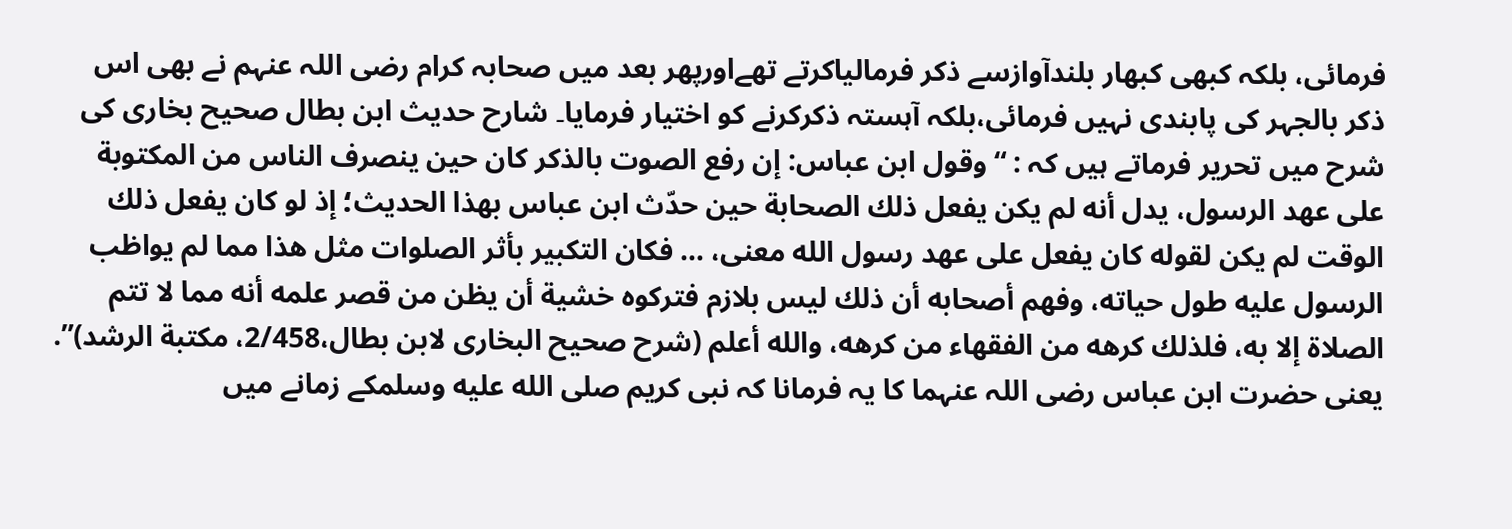فرمائی، بلکہ کبھی کبھار بلندآوازسے ذکر فرمالیاکرتے تھےاورپھر بعد میں صحابہ کرام رضی اللہ عنہم نے بھی اس ذکر بالجہر کی پابندی نہیں فرمائی،بلکہ آہستہ ذکرکرنے کو اختیار فرمایا۔ شارح حدیث ابن بطال صحیح بخاری کی شرح میں تحریر فرماتے ہیں کہ : “وقول ابن عباس: إن رفع الصوت بالذكر كان حين ينصرف الناس من المكتوبة على عهد الرسول، يدل أنه لم يكن يفعل ذلك الصحابة حين حدّث ابن عباس بهذا الحديث؛ إذ لو كان يفعل ذلك الوقت لم يكن لقوله كان يفعل على عهد رسول الله معنى، … فكان التكبير بأثر الصلوات مثل هذا مما لم يواظب الرسول عليه طول حياته، وفهم أصحابه أن ذلك ليس بلازم فتركوه خشية أن يظن من قصر علمه أنه مما لا تتم الصلاة إلا به، فلذلك كرهه من الفقهاء من كرهه، والله أعلم (شرح صحیح البخاری لابن بطال،2/458، مكتبة الرشد)”. یعنی حضرت ابن عباس رضی اللہ عنہما کا یہ فرمانا کہ نبی کریم صلى الله عليه وسلمکے زمانے میں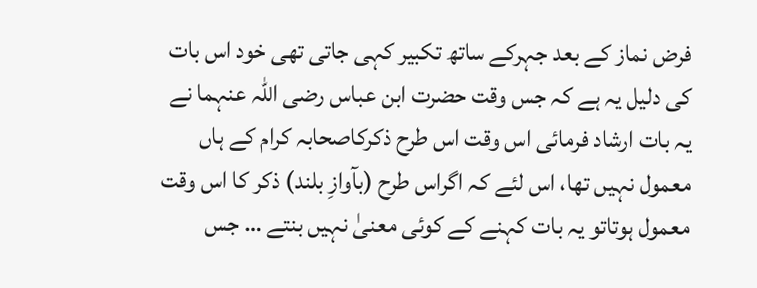فرض نماز کے بعد جہرکے ساتھ تکبیر کہی جاتی تھی خود اس بات کی دلیل یہ ہے کہ جس وقت حضرت ابن عباس رضی اللہ عنہما نے یہ بات ارشاد فرمائی اس وقت اس طرح ذکرکاصحابہ کرام کے ہاں معمول نہیں تھا، اس لئے کہ اگراس طرح (بآوازِ بلند) ذکر کا اس وقت معمول ہوتاتو یہ بات کہنے کے کوئی معنیٰ نہیں بنتے … جس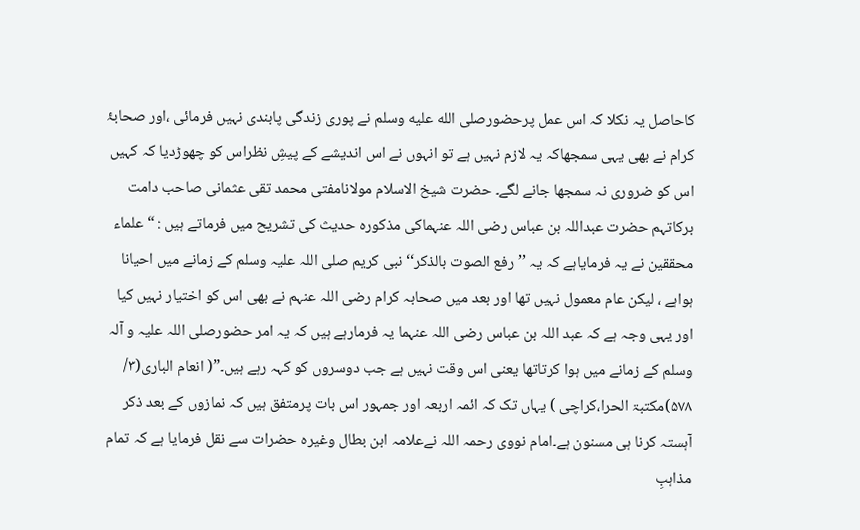کاحاصل یہ نکلا کہ اس عمل پرحضورصلى الله عليه وسلم نے پوری زندگی پابندی نہیں فرمائی ،اور صحابۂ کرام نے بھی یہی سمجھاکہ یہ لازم نہیں ہے تو انہوں نے اس اندیشے کے پیشِ نظراس کو چھوڑدیا کہ کہیں اس کو ضروری نہ سمجھا جانے لگے۔ حضرت شیخ الاسلام مولانامفتی محمد تقی عثمانی صاحب دامت برکاتہم حضرت عبداللہ بن عباس رضی اللہ عنہماکی مذکورہ حدیث کی تشریح میں فرماتے ہیں : “علماء محققین نے یہ فرمایاہے کہ یہ ’’رفع الصوت بالذکر‘‘ نبی کریم صلی اللہ علیہ وسلم کے زمانے میں احیانا ہواہے ، لیکن عام معمول نہیں تھا اور بعد میں صحابہ کرام رضی اللہ عنہم نے بھی اس کو اختیار نہیں کیا اور یہی وجہ ہے کہ عبد اللہ بن عباس رضی اللہ عنہما یہ فرمارہے ہیں کہ یہ امر حضورصلی اللہ علیہ و آلہ وسلم کے زمانے میں ہوا کرتاتھا یعنی اس وقت نہیں ہے جب دوسروں کو کہہ رہے ہیں۔”( انعام الباری(۳/ ۵۷۸)مکتبۃ الحرا،کراچی ) یہاں تک کہ ائمہ اربعہ اور جمہور اس بات پرمتفق ہیں کہ نمازوں کے بعد ذکر آہستہ کرنا ہی مسنون ہے۔امام نووی رحمہ اللہ نےعلامہ ابن بطال وغیرہ حضرات سے نقل فرمایا ہے کہ تمام مذاہبِ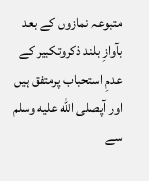متبوعہ نمازوں کے بعد بآوازِ بلند ذکروتکبیر کے عدمِ استحباب پرمتفق ہیں اور آپصلى الله عليه وسلم سے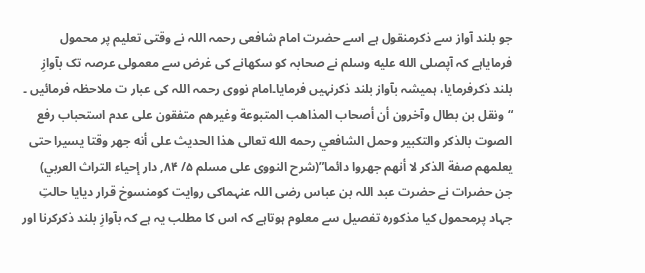جو بلند آواز سے ذکرمنقول ہے اسے حضرت امام شافعی رحمہ اللہ نے وقتی تعلیم پر محمول فرمایاہے کہ آپصلى الله عليه وسلم نے صحابہ کو سکھانے کی غرض سے معمولی عرصہ تک بآوازِ بلند ذکرفرمایا، ہمیشہ بآواز بلند ذکرنہیں فرمایا۔امام نووی رحمہ اللہ کی عبار ت ملاحظہ فرمائیں ۔ “ونقل بن بطال وآخرون أن أصحاب المذاهب المتبوعة وغيرهم متفقون على عدم استحباب رفع الصوت بالذكر والتكبير وحمل الشافعي رحمه الله تعالى هذا الحديث على أنه جهر وقتا يسيرا حتى يعلمهم صفة الذكر لا أنهم جهروا دائما”(شرح النووی علی مسلم ۵/ ۸۴, دار إحياء التراث العربي) جن حضرات نے حضرت عبد اللہ بن عباس رضی اللہ عنہماکی روایت کومنسوخ قرار دیایا حالتِ جہاد پرمحمول کیا مذکورہ تفصیل سے معلوم ہوتاہے کہ اس کا مطلب یہ ہے کہ بآوازِ بلند ذکرکرنا اور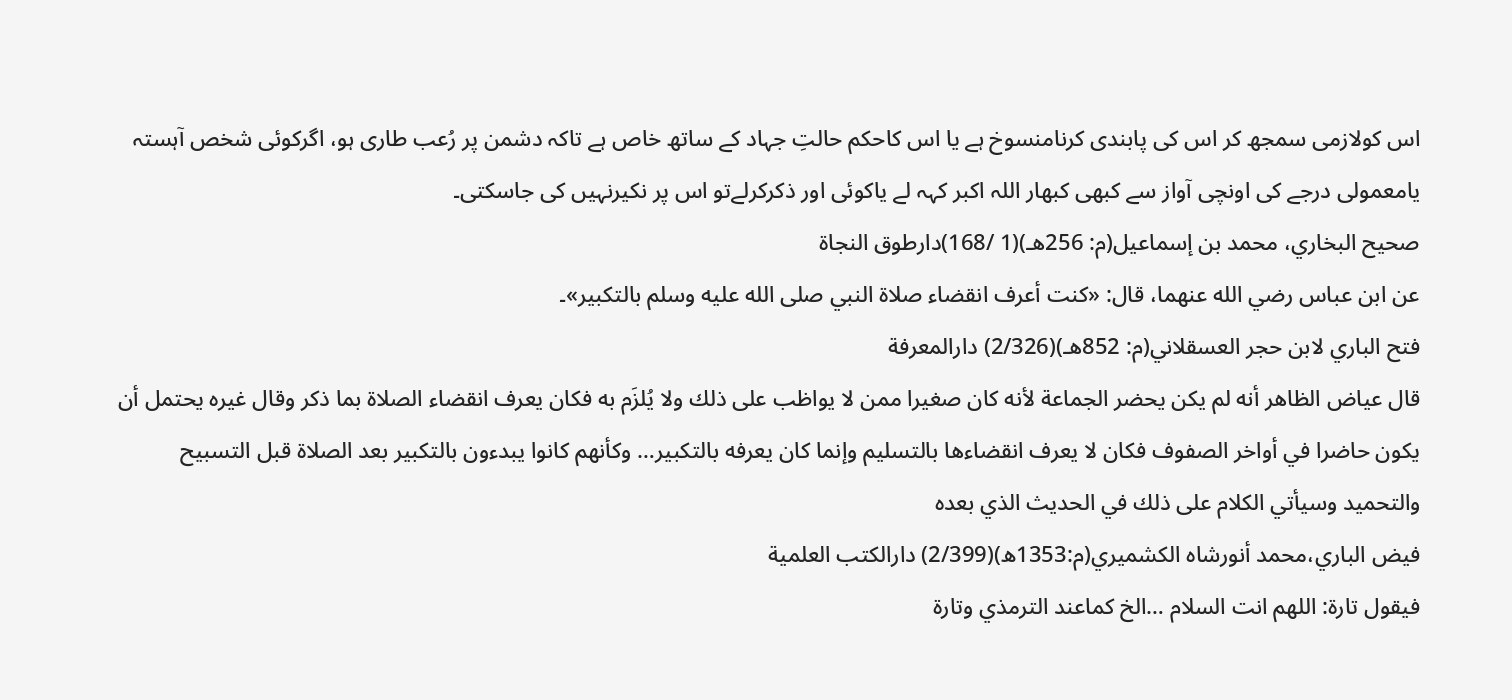اس کولازمی سمجھ کر اس کی پابندی کرنامنسوخ ہے یا اس کاحکم حالتِ جہاد کے ساتھ خاص ہے تاکہ دشمن پر رُعب طاری ہو، اگرکوئی شخص آہستہ یامعمولی درجے کی اونچی آواز سے کبھی کبھار اللہ اکبر کہہ لے یاکوئی اور ذکرکرلےتو اس پر نکیرنہیں کی جاسکتی۔
صحيح البخاري، محمد بن إسماعيل(م: 256هـ)(1 /168)دارطوق النجاة
عن ابن عباس رضي الله عنهما، قال: «كنت أعرف انقضاء صلاة النبي صلى الله عليه وسلم بالتكبير»۔
فتح الباري لابن حجر العسقلاني(م: 852هـ)(2/326) دارالمعرفة
قال عياض الظاهر أنه لم يكن يحضر الجماعة لأنه كان صغيرا ممن لا يواظب على ذلك ولا يُلزَم به فكان يعرف انقضاء الصلاة بما ذكر وقال غيره يحتمل أن يكون حاضرا في أواخر الصفوف فكان لا يعرف انقضاءها بالتسليم وإنما كان يعرفه بالتكبير… وكأنهم كانوا يبدءون بالتكبير بعد الصلاة قبل التسبيح والتحميد وسيأتي الكلام على ذلك في الحديث الذي بعده
فيض الباري،محمد أنورشاه الكشميري(م:1353ھ)(2/399) دارالكتب العلمية
فيقول تارة: اللهم انت السلام …الخ كماعند الترمذي وتارة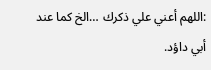:اللهم أعني علي ذكرك …الخ كما عند أبي داؤد.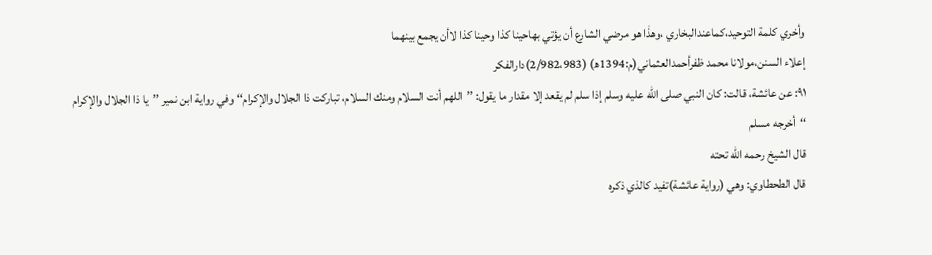وأخري كلمة التوحيد،كماعندالبخاري ،وهذٰا هو مرضي الشارع أن يؤتي بهاحينا كذا وحينا كذا لاأن يجمع بينهما
إعلاء السنن،مولانا محمد ظفرأحمدالعثماني(م:1394ھ) (2/982،983)دارالفكر
٩١: عن عائشة، قالت: كان النبي صلى الله عليه وسلم إذا سلم لم يقعد إلا مقدار ما يقول: ’’اللهم أنت السلام ومنك السلام، تباركت ذا الجلال والإكرام‘‘ وفي رواية ابن نمير ’’يا ذا الجلال والإكرام ‘‘أخرجه مسلم
قال الشيخ رحمه الله تحته
قال الطحطاوي: وهي (رواية عائشة)تفيد كالذي ذكره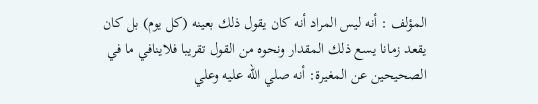المؤلف : أنه ليس المراد أنه كان يقول ذلك بعينه (كل يوم) بل كان يقعد زمانا يسع ذلك المقدار ونحوه من القول تقريبا فلاينافي ما في الصحيحين عن المغيرة: أنه صلي الله عليه وعلي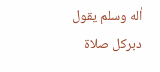اٰله وسلم يقول دبركل صلاة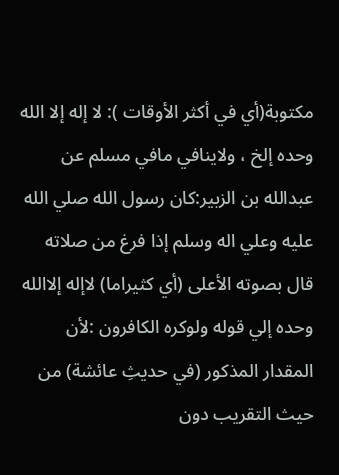مكتوبة(أي في أكثر الأوقات ): لا إله إلا الله وحده إلخ ، ولاينافي مافي مسلم عن عبدالله بن الزبير:كان رسول الله صلي الله عليه وعلي اله وسلم إذا فرغ من صلاته قال بصوته الأعلى (أي كثيراما) لاإله إلاالله وحده إلي قوله ولوكره الكافرون :لأن المقدار المذكور (في حديثِ عائشة) من حيث التقريب دون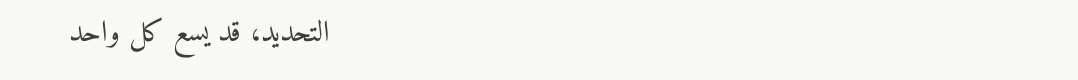التحديد، قد يسع كل واحد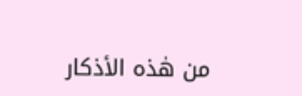من هٰذه الأذكار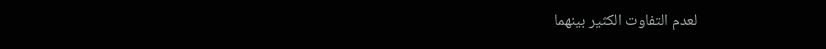لعدم التفاوت الكثير بينهما